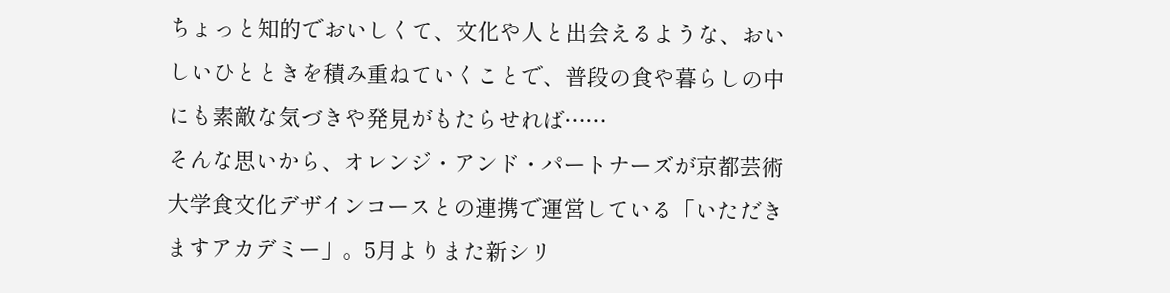ちょっと知的でおいしくて、文化や人と出会えるような、おいしいひとときを積み重ねていくことで、普段の食や暮らしの中にも素敵な気づきや発見がもたらせれば……
そんな思いから、オレンジ・アンド・パートナーズが京都芸術大学食文化デザインコースとの連携で運営している「いただきますアカデミー」。5月よりまた新シリ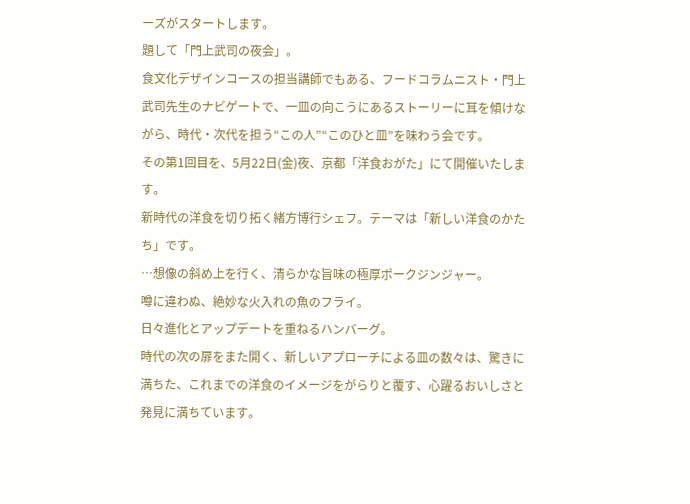ーズがスタートします。
題して「門上武司の夜会」。
食文化デザインコースの担当講師でもある、フードコラムニスト・門上武司先生のナビゲートで、一皿の向こうにあるストーリーに耳を傾けながら、時代・次代を担う“この人”“このひと皿”を味わう会です。
その第1回目を、5月22日(金)夜、京都「洋食おがた」にて開催いたします。
新時代の洋食を切り拓く緒方博行シェフ。テーマは「新しい洋食のかたち」です。
…想像の斜め上を行く、清らかな旨味の極厚ポークジンジャー。
噂に違わぬ、絶妙な火入れの魚のフライ。
日々進化とアップデートを重ねるハンバーグ。
時代の次の扉をまた開く、新しいアプローチによる皿の数々は、驚きに満ちた、これまでの洋食のイメージをがらりと覆す、心躍るおいしさと発見に満ちています。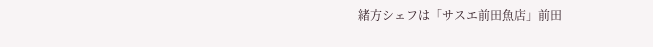緒方シェフは「サスエ前田魚店」前田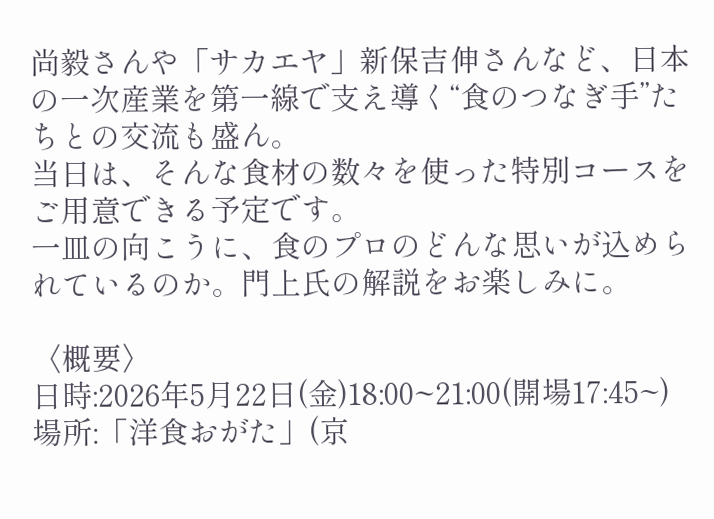尚毅さんや「サカエヤ」新保吉伸さんなど、日本の一次産業を第一線で支え導く“食のつなぎ手”たちとの交流も盛ん。
当日は、そんな食材の数々を使った特別コースをご用意できる予定です。
一皿の向こうに、食のプロのどんな思いが込められているのか。門上氏の解説をお楽しみに。

〈概要〉
日時:2026年5月22日(金)18:00~21:00(開場17:45~)
場所:「洋食おがた」(京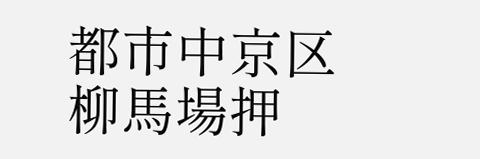都市中京区柳馬場押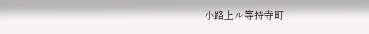小路上ル等持寺町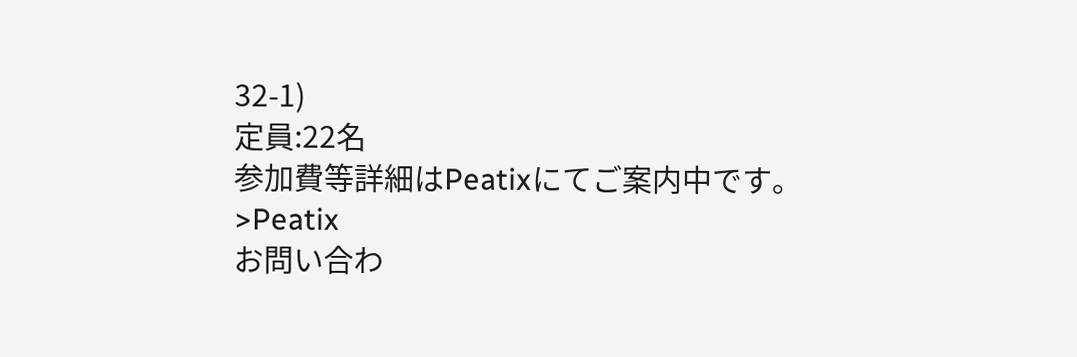32-1)
定員:22名
参加費等詳細はPeatixにてご案内中です。
>Peatix
お問い合わ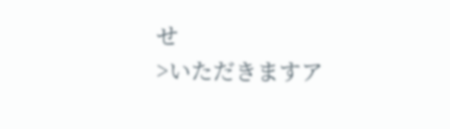せ
>いただきますア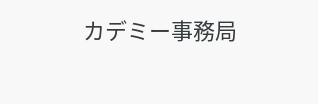カデミー事務局